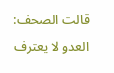قالت الصحف: العدو لا يعترف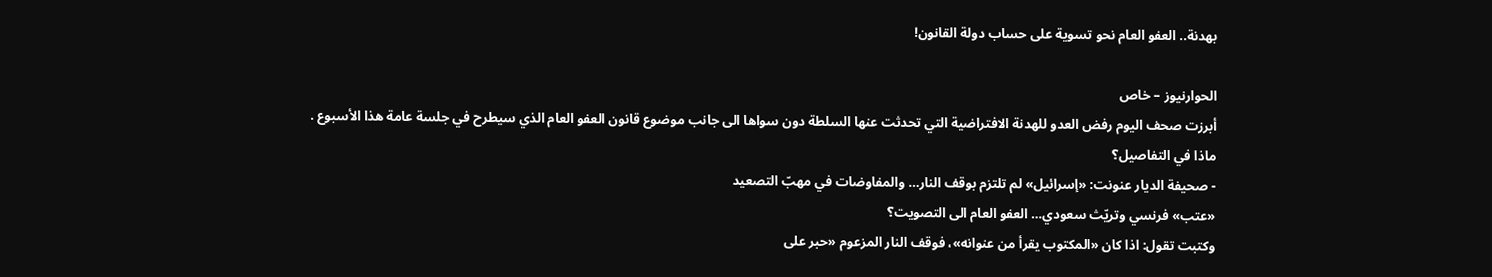بهدنة.. العفو العام نحو تسوية على حساب دولة القانون!

الحوارنيوز – خاص
أبرزت صحف اليوم رفض العدو للهدنة الافتراضية التي تحدثت عنها السلطة دون سواها الى جانب موضوع قانون العفو العام الذي سيطرح في جلسة عامة هذا الأسبوع .
ماذا في التفاصيل؟
- صحيفة الديار عنونت: «إسرائيل» لم تلتزم بوقف النار… والمفاوضات في مهبّ التصعيد
«عتب» فرنسي وتريّث سعودي… العفو العام الى التصويت؟
وكتبت تقول: اذا كان «المكتوب يقرأ من عنوانه»، فوقف النار المزعوم «حبر على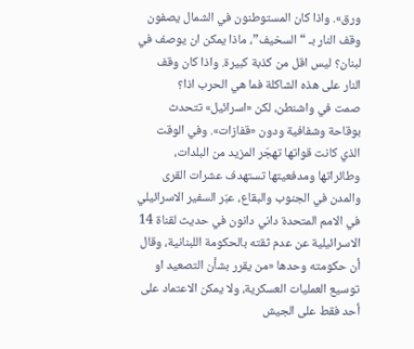ورق». واذا كان المستوطنون في الشمال يصفون وقف النار بـ “السخيف”، ماذا يمكن ان يوصف في لبنان؟ ليس اقل من كذبة كبيرة. واذا كان وقف النار على هذه الشاكلة فما هي الحرب اذا؟
صمت في واشنطن، لكن «اسرائيل» تتحدث بوقاحة وشفافية ودون «قفازات». وفي الوقت الذي كانت قواتها تهجّر المزيد من البلدات، وطائراتها ومدفعيتها تستهدف عشرات القرى والمدن في الجنوب والبقاع، عبّر السفير الاسرائيلي في الامم المتحدة داني دانون في حديث لقناة 14 الاسرائيلية عن عدم ثقته بالحكومة اللبنانية، وقال أن حكومته وحدها «من يقرر بشأن التصعيد او توسيع العمليات العسكرية، ولا يمكن الاعتماد على أحد فقط على الجيش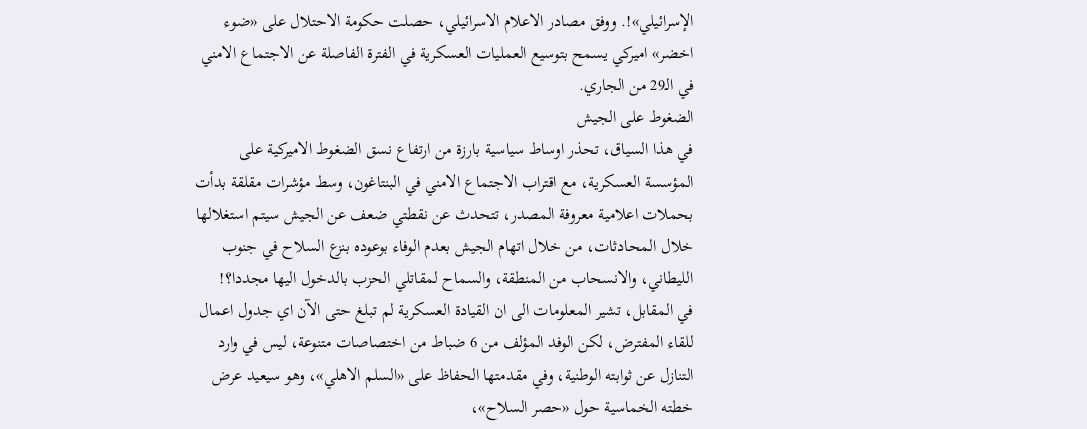الإسرائيلي»!. ووفق مصادر الاعلام الاسرائيلي، حصلت حكومة الاحتلال على «ضوء اخضر» اميركي يسمح بتوسيع العمليات العسكرية في الفترة الفاصلة عن الاجتماع الامني في الـ29 من الجاري.
الضغوط على الجيش
في هذا السياق، تحذر اوساط سياسية بارزة من ارتفاع نسق الضغوط الاميركية على المؤسسة العسكرية، مع اقتراب الاجتماع الامني في البنتاغون، وسط مؤشرات مقلقة بدأت بحملات اعلامية معروفة المصدر، تتحدث عن نقطتي ضعف عن الجيش سيتم استغلالها خلال المحادثات، من خلال اتهام الجيش بعدم الوفاء بوعوده بنزع السلاح في جنوب الليطاني، والانسحاب من المنطقة، والسماح لمقاتلي الحزب بالدخول اليها مجددا؟!
في المقابل، تشير المعلومات الى ان القيادة العسكرية لم تبلغ حتى الآن اي جدول اعمال للقاء المفترض، لكن الوفد المؤلف من 6 ضباط من اختصاصات متنوعة، ليس في وارد التنازل عن ثوابته الوطنية، وفي مقدمتها الحفاظ على «السلم الاهلي»، وهو سيعيد عرض خطته الخماسية حول «حصر السلاح»،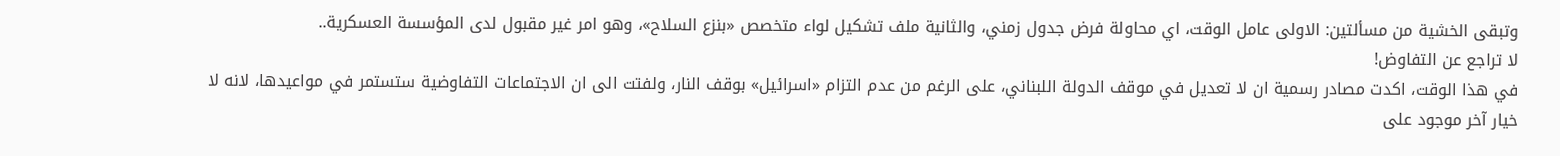وتبقى الخشية من مسألتين: الاولى عامل الوقت، اي محاولة فرض جدول زمني، والثانية ملف تشكيل لواء متخصص «بنزع السلاح»، وهو امر غير مقبول لدى المؤسسة العسكرية..
لا تراجع عن التفاوض!
في هذا الوقت، اكدت مصادر رسمية ان لا تعديل في موقف الدولة اللبناني، على الرغم من عدم التزام «اسرائيل» بوقف النار، ولفتت الى ان الاجتماعات التفاوضية ستستمر في مواعيدها، لانه لا خيار آخر موجود على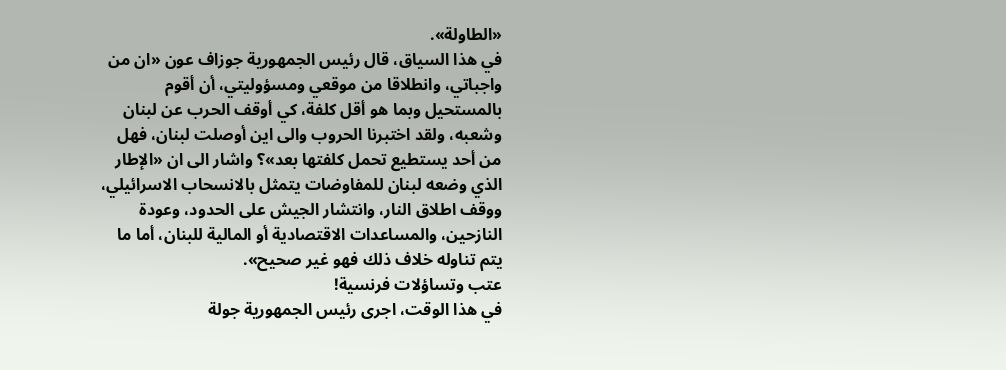«الطاولة».
في هذا السياق، قال رئيس الجمهورية جوزاف عون «ان من واجباتي، وانطلاقا من موقعي ومسؤوليتي، أن أقوم بالمستحيل وبما هو أقل كلفة، كي أوقف الحرب عن لبنان وشعبه، ولقد اختبرنا الحروب والى اين أوصلت لبنان، فهل من أحد يستطيع تحمل كلفتها بعد»؟ واشار الى ان «الإطار الذي وضعه لبنان للمفاوضات يتمثل بالانسحاب الاسرائيلي، ووقف اطلاق النار، وانتشار الجيش على الحدود، وعودة النازحين، والمساعدات الاقتصادية أو المالية للبنان، أما ما يتم تناوله خلاف ذلك فهو غير صحيح».
عتب وتساؤلات فرنسية!
في هذا الوقت، اجرى رئيس الجمهورية جولة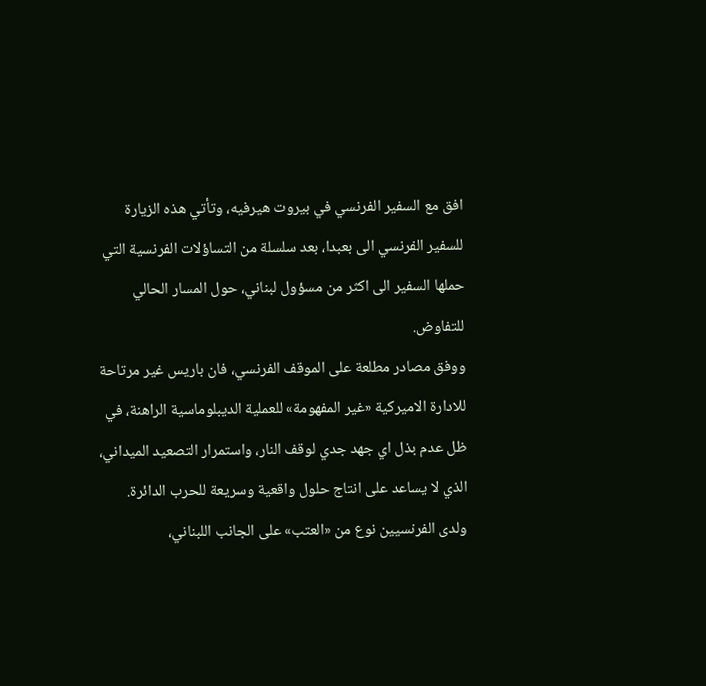افق مع السفير الفرنسي في بيروت هيرفيه، وتأتي هذه الزيارة للسفير الفرنسي الى بعبدا، بعد سلسلة من التساؤلات الفرنسية التي حملها السفير الى اكثر من مسؤول لبناني، حول المسار الحالي للتفاوض.
ووفق مصادر مطلعة على الموقف الفرنسي، فان باريس غير مرتاحة للادارة الاميركية «غير المفهومة» للعملية الديبلوماسية الراهنة، في ظل عدم بذل اي جهد جدي لوقف النار، واستمرار التصعيد الميداني، الذي لا يساعد على انتاج حلول واقعية وسريعة للحرب الدائرة. ولدى الفرنسيين نوع من «العتب» على الجانب اللبناني،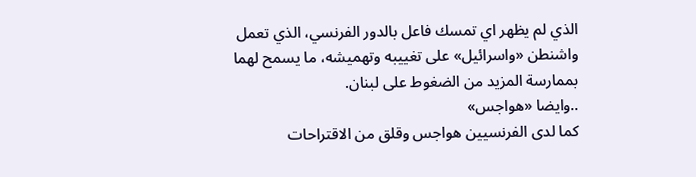الذي لم يظهر اي تمسك فاعل بالدور الفرنسي، الذي تعمل واشنطن «واسرائيل» على تغييبه وتهميشه، ما يسمح لهما بممارسة المزيد من الضغوط على لبنان.
..وايضا «هواجس»
كما لدى الفرنسيين هواجس وقلق من الاقتراحات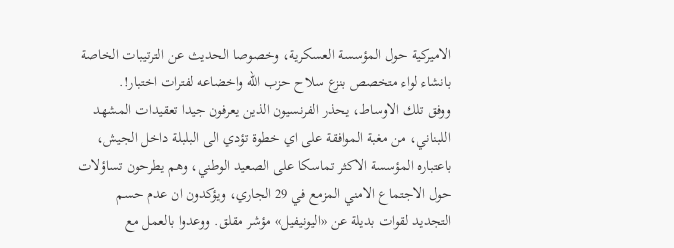الاميركية حول المؤسسة العسكرية، وخصوصا الحديث عن الترتيبات الخاصة بانشاء لواء متخصص بنزع سلاح حزب الله واخضاعه لفترات اختبار!.
ووفق تلك الاوساط، يحذر الفرنسيون الذين يعرفون جيدا تعقيدات المشهد اللبناني، من مغبة الموافقة على اي خطوة تؤدي الى البلبلة داخل الجيش، باعتباره المؤسسة الاكثر تماسكا على الصعيد الوطني، وهم يطرحون تساؤلات حول الاجتماع الامني المزمع في 29 الجاري، ويؤكدون ان عدم حسم التجديد لقوات بديلة عن «اليونيفيل» مؤشر مقلق. ووعدوا بالعمل مع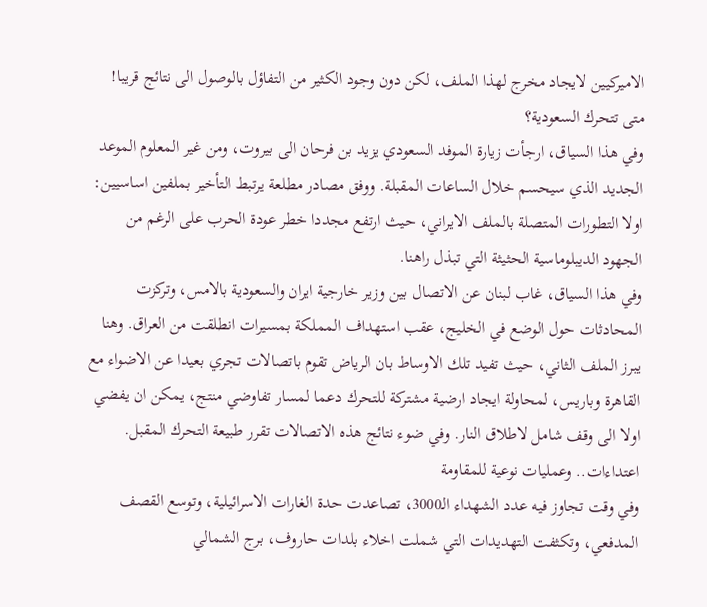الاميركيين لايجاد مخرج لهذا الملف، لكن دون وجود الكثير من التفاؤل بالوصول الى نتائج قريبا!
متى تتحرك السعودية؟
وفي هذا السياق، ارجأت زيارة الموفد السعودي يزيد بن فرحان الى بيروت، ومن غير المعلوم الموعد الجديد الذي سيحسم خلال الساعات المقبلة. ووفق مصادر مطلعة يرتبط التأخير بملفين اساسيين: اولا التطورات المتصلة بالملف الايراني، حيث ارتفع مجددا خطر عودة الحرب على الرغم من الجهود الديبلوماسية الحثيثة التي تبذل راهنا.
وفي هذا السياق، غاب لبنان عن الاتصال بين وزير خارجية ايران والسعودية بالامس، وتركزت المحادثات حول الوضع في الخليج، عقب استهداف المملكة بمسيرات انطلقت من العراق. وهنا يبرز الملف الثاني، حيث تفيد تلك الاوساط بان الرياض تقوم باتصالات تجري بعيدا عن الاضواء مع القاهرة وباريس، لمحاولة ايجاد ارضية مشتركة للتحرك دعما لمسار تفاوضي منتج، يمكن ان يفضي اولا الى وقف شامل لاطلاق النار. وفي ضوء نتائج هذه الاتصالات تقرر طبيعة التحرك المقبل.
اعتداءات.. وعمليات نوعية للمقاومة
وفي وقت تجاوز فيه عدد الشهداء الـ3000، تصاعدت حدة الغارات الاسرائيلية، وتوسع القصف المدفعي، وتكثفت التهديدات التي شملت اخلاء بلدات حاروف، برج الشمالي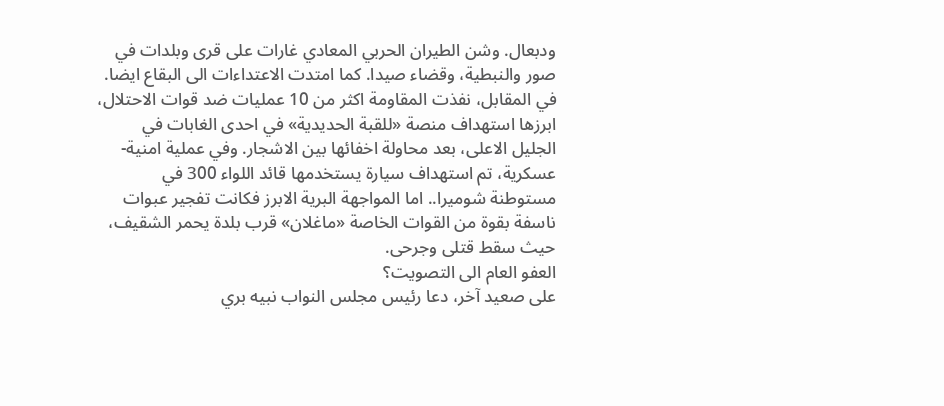ودبعال. وشن الطيران الحربي المعادي غارات على قرى وبلدات في صور والنبطية، وقضاء صيدا. كما امتدت الاعتداءات الى البقاع ايضا.
في المقابل، نفذت المقاومة اكثر من 10 عمليات ضد قوات الاحتلال، ابرزها استهداف منصة «للقبة الحديدية» في احدى الغابات في الجليل الاعلى، بعد محاولة اخفائها بين الاشجار. وفي عملية امنية- عسكرية، تم استهداف سيارة يستخدمها قائد اللواء 300 في مستوطنة شوميرا.. اما المواجهة البرية الابرز فكانت تفجير عبوات ناسفة بقوة من القوات الخاصة «ماغلان» قرب بلدة يحمر الشقيف، حيث سقط قتلى وجرحى.
العفو العام الى التصويت؟
على صعيد آخر، دعا رئيس مجلس النواب نبيه بري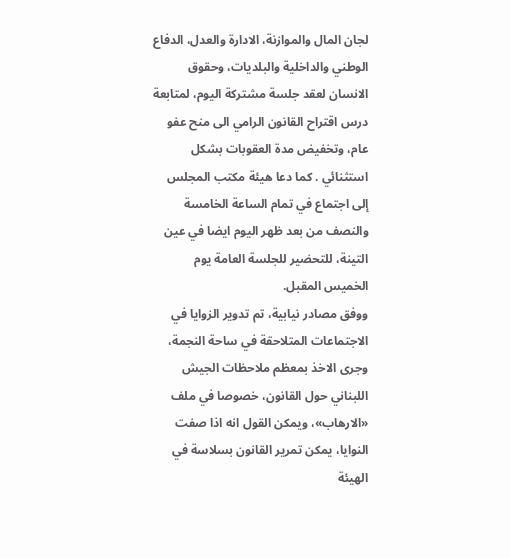لجان المال والموازنة، الادارة والعدل، الدفاع الوطني والداخلية والبلديات، وحقوق الانسان لعقد جلسة مشتركة اليوم، لمتابعة درس اقتراح القانون الرامي الى منح عفو عام، وتخفيض مدة العقوبات بشكل استثنائي . كما دعا هيئة مكتب المجلس إلى اجتماع في تمام الساعة الخامسة والنصف من بعد ظهر اليوم ايضا في عين التينة، للتحضير للجلسة العامة يوم الخميس المقبل.
ووفق مصادر نيابية، تم تدوير الزوايا في الاجتماعات المتلاحقة في ساحة النجمة، وجرى الاخذ بمعظم ملاحظات الجيش اللبناني حول القانون، خصوصا في ملف «الارهاب»، ويمكن القول انه اذا صفت النوايا، يمكن تمرير القانون بسلاسة في الهيئة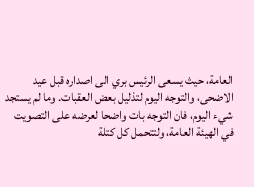العامة، حيث يسعى الرئيس بري الى اصداره قبل عيد الاضحى، والتوجه اليوم لتذليل بعض العقبات. وما لم يستجد شيء اليوم، فان التوجه بات واضحا لعرضه على التصويت في الهيئة العامة، ولتتحمل كل كتلة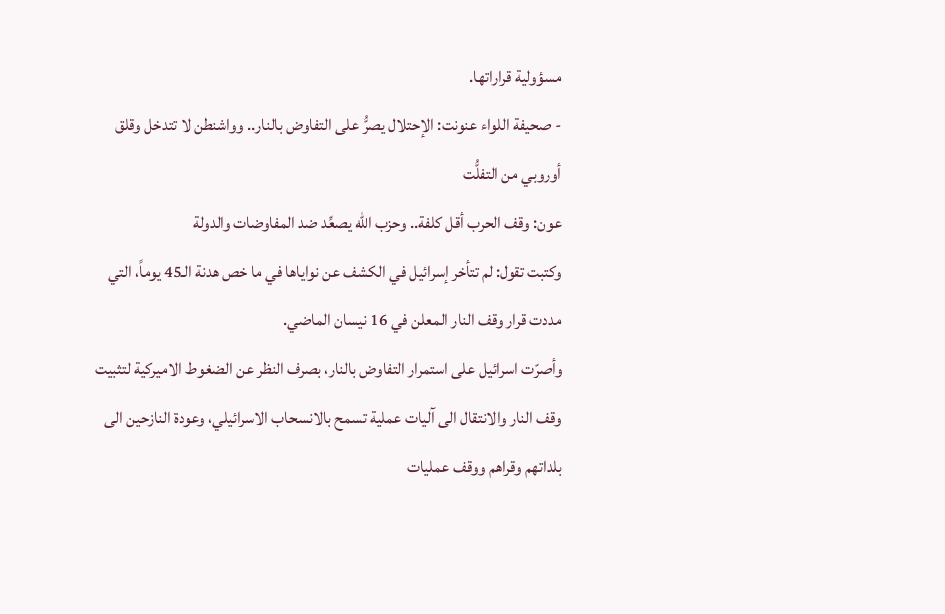مسؤولية قراراتها.
- صحيفة اللواء عنونت: الإحتلال يصرُّ على التفاوض بالنار.. وواشنطن لا تتدخل وقلق أوروبي من التفلُّت
عون: وقف الحرب أقل كلفة.. وحزب الله يصعِّد ضد المفاوضات والدولة
وكتبت تقول: لم تتأخر إسرائيل في الكشف عن نواياها في ما خص هدنة الـ45 يوماً، التي مددت قرار وقف النار المعلن في 16 نيسان الماضي.
وأصرّت اسرائيل على استمرار التفاوض بالنار، بصرف النظر عن الضغوط الاميركية لتثبيت وقف النار والانتقال الى آليات عملية تسمح بالانسحاب الاسرائيلي، وعودة النازحين الى بلداتهم وقراهم ووقف عمليات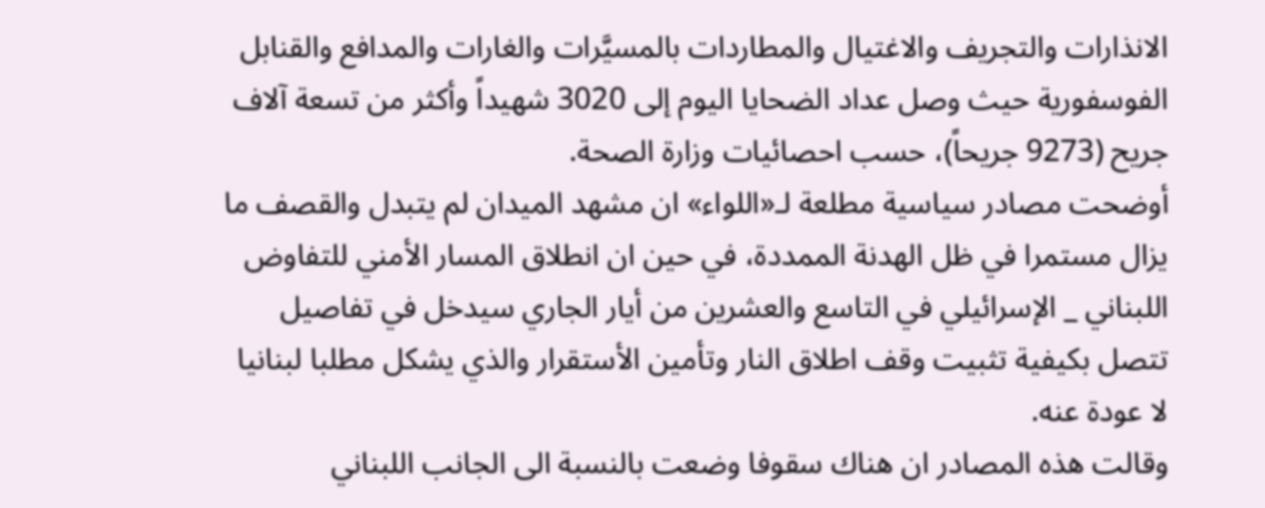الانذارات والتجريف والاغتيال والمطاردات بالمسيَّرات والغارات والمدافع والقنابل الفوسفورية حيث وصل عداد الضحايا اليوم إلى 3020 شهيداً وأكثر من تسعة آلاف جريح (9273 جريحاً)، حسب احصائيات وزارة الصحة.
أوضحت مصادر سياسية مطلعة لـ«اللواء» ان مشهد الميدان لم يتبدل والقصف ما يزال مستمرا في ظل الهدنة الممددة، في حين ان انطلاق المسار الأمني للتفاوض اللبناني _ الإسرائيلي في التاسع والعشرين من أيار الجاري سيدخل في تفاصيل تتصل بكيفية تثبيت وقف اطلاق النار وتأمين الأستقرار والذي يشكل مطلبا لبنانيا لا عودة عنه.
وقالت هذه المصادر ان هناك سقوفا وضعت بالنسبة الى الجانب اللبناني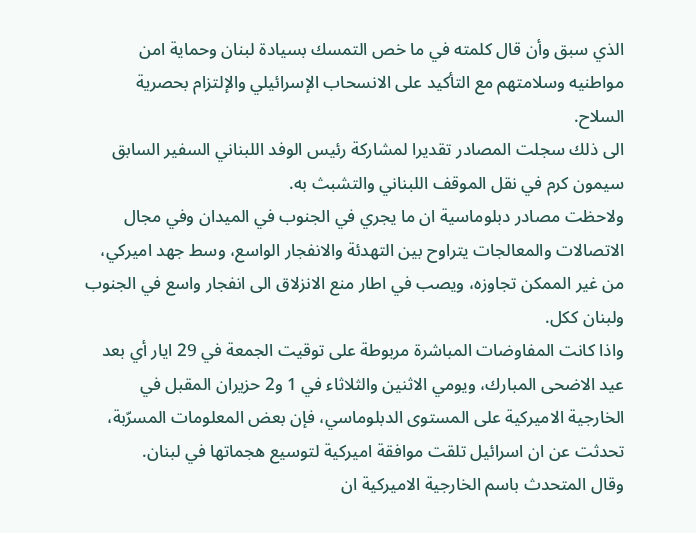الذي سبق وأن قال كلمته في ما خص التمسك بسيادة لبنان وحماية امن مواطنيه وسلامتهم مع التأكيد على الانسحاب الإسرائيلي والإلتزام بحصرية السلاح.
الى ذلك سجلت المصادر تقديرا لمشاركة رئيس الوفد اللبناني السفير السابق سيمون كرم في نقل الموقف اللبناني والتشبث به.
ولاحظت مصادر دبلوماسية ان ما يجري في الجنوب في الميدان وفي مجال الاتصالات والمعالجات يتراوح بين التهدئة والانفجار الواسع، وسط جهد اميركي، من غير الممكن تجاوزه، ويصب في اطار منع الانزلاق الى انفجار واسع في الجنوب ولبنان ككل.
واذا كانت المفاوضات المباشرة مربوطة على توقيت الجمعة في 29 ايار أي بعد عيد الاضحى المبارك، ويومي الاثنين والثلاثاء في 1 و2 حزيران المقبل في الخارجية الاميركية على المستوى الدبلوماسي، فإن بعض المعلومات المسرّبة، تحدثت عن ان اسرائيل تلقت موافقة اميركية لتوسيع هجماتها في لبنان.
وقال المتحدث باسم الخارجية الاميركية ان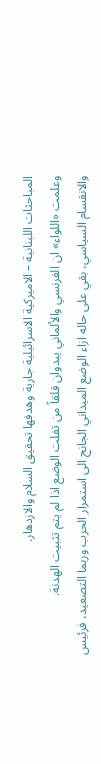المباحثات اللبنانية – الاميركية الاسرائيلية جارية وهدفها تحقيق السلام والازدهار.
وعلمت «اللواء» ان الفرنسي والألماني يبدوان قلقاً من تفلت الوضع اذا لم يتم تثبيت الهدنة.
والانقسام السياسي، بقي على حاله ازاء الوضع الميداني الجانح الى استمرار الحرب وربما التصعيد، فرئيس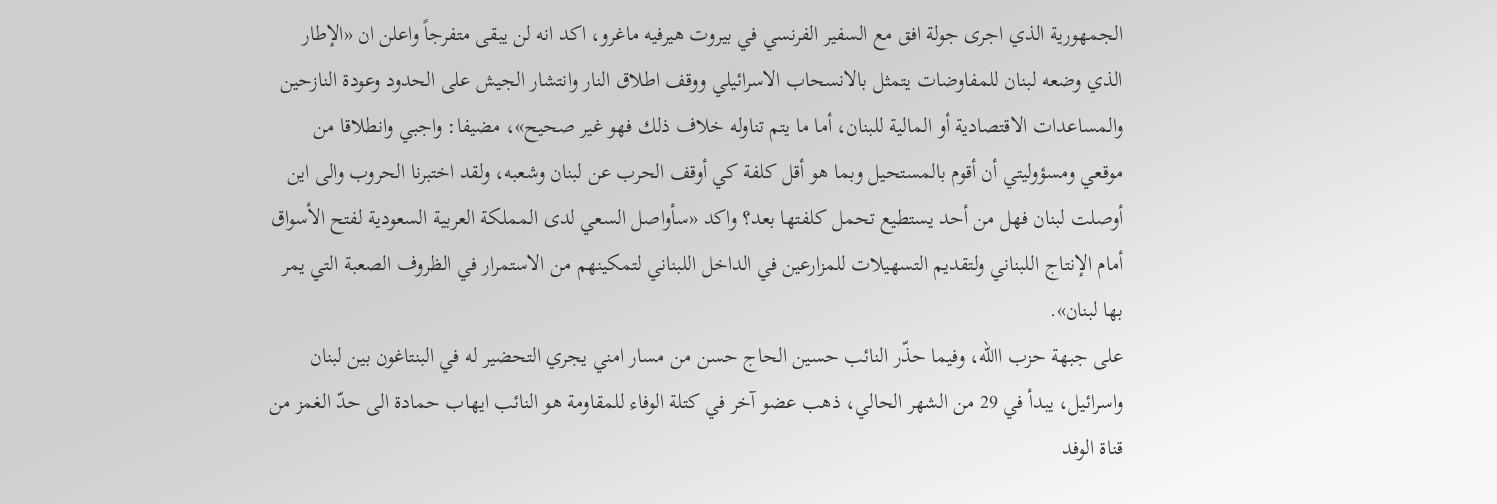الجمهورية الذي اجرى جولة افق مع السفير الفرنسي في بيروت هيرفيه ماغرو، اكد انه لن يبقى متفرجاً واعلن ان «الإطار الذي وضعه لبنان للمفاوضات يتمثل بالانسحاب الاسرائيلي ووقف اطلاق النار وانتشار الجيش على الحدود وعودة النازحين والمساعدات الاقتصادية أو المالية للبنان، أما ما يتم تناوله خلاف ذلك فهو غير صحيح»، مضيفا: واجبي وانطلاقا من موقعي ومسؤوليتي أن أقوم بالمستحيل وبما هو أقل كلفة كي أوقف الحرب عن لبنان وشعبه، ولقد اختبرنا الحروب والى اين أوصلت لبنان فهل من أحد يستطيع تحمل كلفتها بعد؟ واكد «سأواصل السعي لدى المملكة العربية السعودية لفتح الأسواق أمام الإنتاج اللبناني ولتقديم التسهيلات للمزارعين في الداخل اللبناني لتمكينهم من الاستمرار في الظروف الصعبة التي يمر بها لبنان».
على جبهة حزب االله، وفيما حذّر النائب حسين الحاج حسن من مسار امني يجري التحضير له في البنتاغون بين لبنان واسرائيل، يبدأ في 29 من الشهر الحالي، ذهب عضو آخر في كتلة الوفاء للمقاومة هو النائب ايهاب حمادة الى حدّ الغمز من قناة الوفد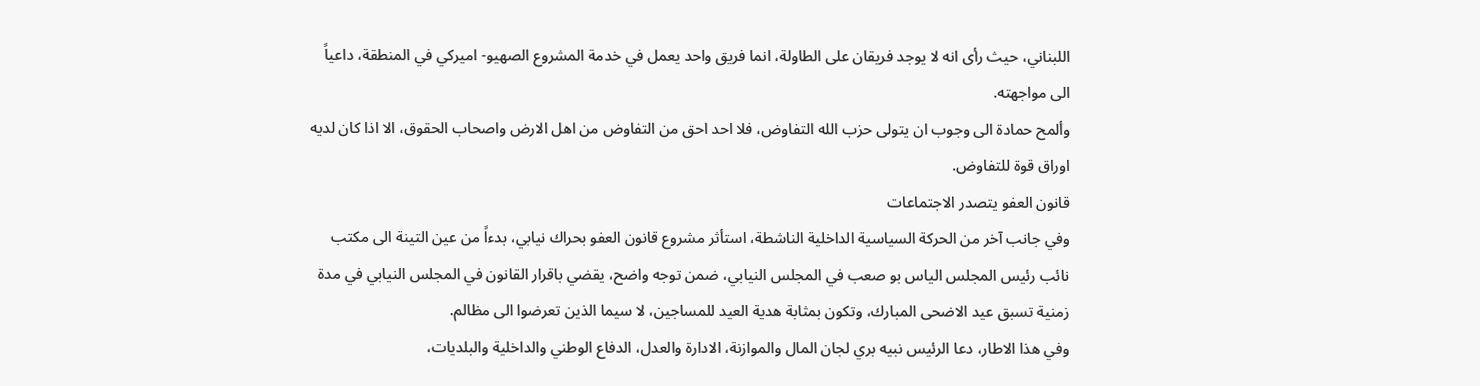اللبناني، حيث رأى انه لا يوجد فريقان على الطاولة، انما فريق واحد يعمل في خدمة المشروع الصهيو- اميركي في المنطقة، داعياً الى مواجهته.
وألمح حمادة الى وجوب ان يتولى حزب الله التفاوض، فلا احد احق من التفاوض من اهل الارض واصحاب الحقوق، الا اذا كان لديه اوراق قوة للتفاوض.
قانون العفو يتصدر الاجتماعات
وفي جانب آخر من الحركة السياسية الداخلية الناشطة، استأثر مشروع قانون العفو بحراك نيابي، بدءاً من عين التينة الى مكتب نائب رئيس المجلس الياس بو صعب في المجلس النيابي، ضمن توجه واضح، يقضي باقرار القانون في المجلس النيابي في مدة زمنية تسبق عيد الاضحى المبارك، وتكون بمثابة هدية العيد للمساجين، لا سيما الذين تعرضوا الى مظالم.
وفي هذا الاطار، دعا الرئيس نبيه بري لجان المال والموازنة، الادارة والعدل، الدفاع الوطني والداخلية والبلديات،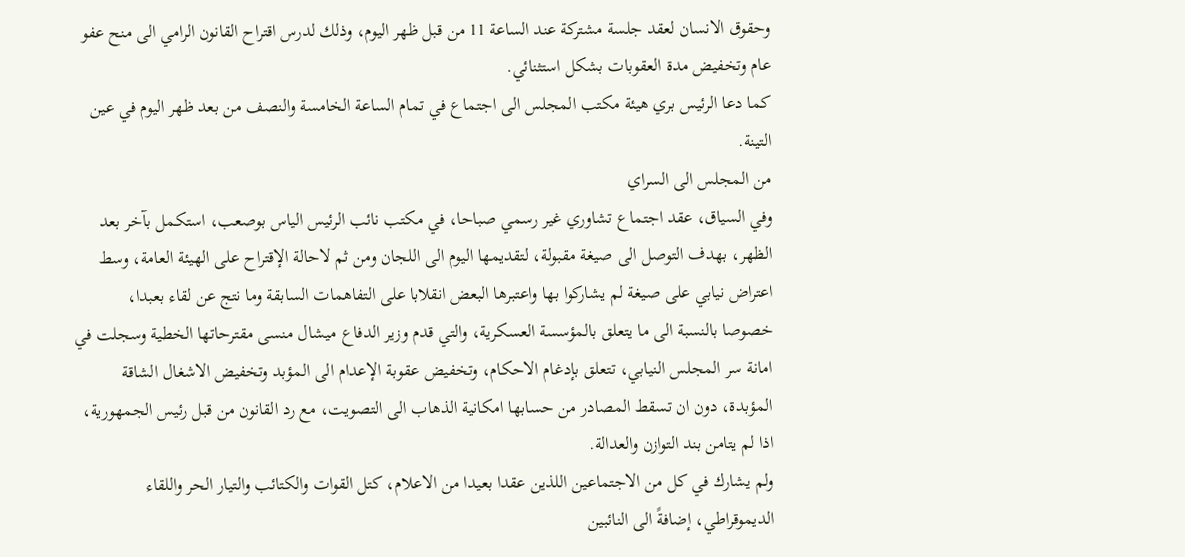وحقوق الانسان لعقد جلسة مشتركة عند الساعة 11 من قبل ظهر اليوم، وذلك لدرس اقتراح القانون الرامي الى منح عفو عام وتخفيض مدة العقوبات بشكل استثنائي.
كما دعا الرئيس بري هيئة مكتب المجلس الى اجتماع في تمام الساعة الخامسة والنصف من بعد ظهر اليوم في عين التينة.
من المجلس الى السراي
وفي السياق، عقد اجتماع تشاوري غير رسمي صباحا، في مكتب نائب الرئيس الياس بوصعب، استكمل بآخر بعد الظهر، بهدف التوصل الى صيغة مقبولة، لتقديمها اليوم الى اللجان ومن ثم لاحالة الإقتراح على الهيئة العامة، وسط اعتراض نيابي على صيغة لم يشاركوا بها واعتبرها البعض انقلابا على التفاهمات السابقة وما نتج عن لقاء بعبدا، خصوصا بالنسبة الى ما يتعلق بالمؤسسة العسكرية، والتي قدم وزير الدفاع ميشال منسى مقترحاتها الخطية وسجلت في امانة سر المجلس النيابي، تتعلق بإدغام الاحكام، وتخفيض عقوبة الإعدام الى المؤبد وتخفيض الاشغال الشاقة المؤبدة، دون ان تسقط المصادر من حسابها امكانية الذهاب الى التصويت، مع رد القانون من قبل رئيس الجمهورية، اذا لم يتامن بند التوازن والعدالة.
ولم يشارك في كل من الاجتماعين اللذين عقدا بعيدا من الاعلام، كتل القوات والكتائب والتيار الحر واللقاء الديموقراطي، إضافةً الى النائبين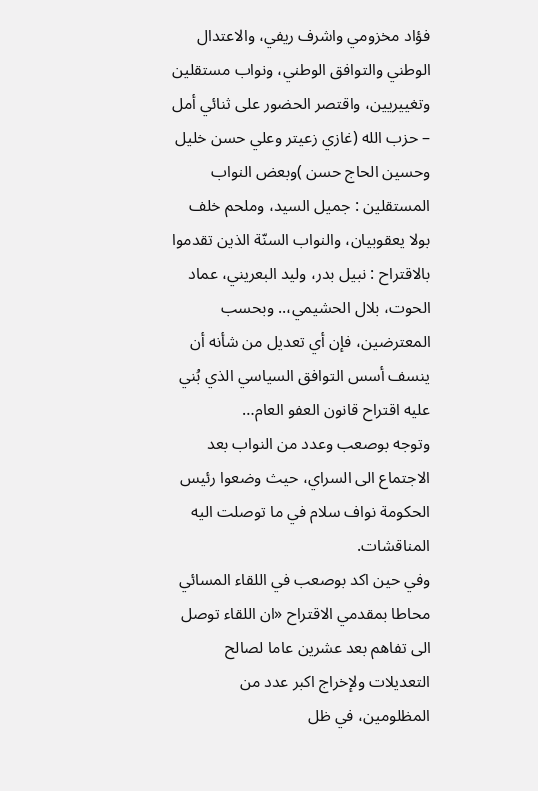فؤاد مخزومي واشرف ريفي، والاعتدال الوطني والتوافق الوطني، ونواب مستقلين وتغييريين، واقتصر الحضور على ثنائي أمل – حزب الله (غازي زعيتر وعلي حسن خليل وحسين الحاج حسن )وبعض النواب المستقلين : جميل السيد، وملحم خلف بولا يعقوبيان، والنواب السنّة الذين تقدموا بالاقتراح : نبيل بدر، وليد البعريني، عماد الحوت، بلال الحشيمي،.. وبحسب المعترضين، فإن أي تعديل من شأنه أن ينسف أسس التوافق السياسي الذي بُني عليه اقتراح قانون العفو العام…
وتوجه بوصعب وعدد من النواب بعد الاجتماع الى السراي، حيث وضعوا رئيس الحكومة نواف سلام في ما توصلت اليه المناقشات.
وفي حين اكد بوصعب في اللقاء المسائي محاطا بمقدمي الاقتراح «ان اللقاء توصل الى تفاهم بعد عشرين عاما لصالح التعديلات ولإخراج اكبر عدد من المظلومين، في ظل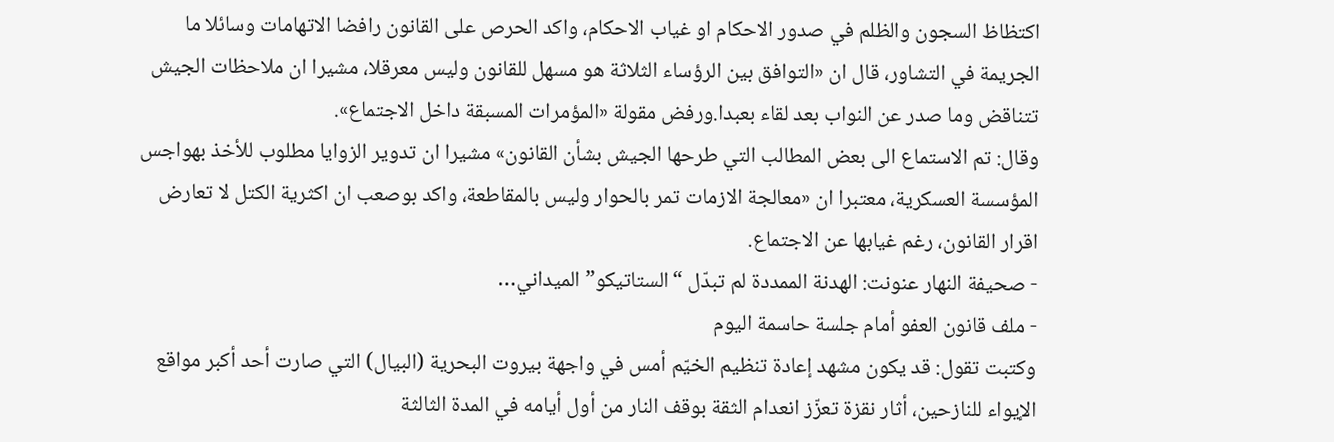اكتظاظ السجون والظلم في صدور الاحكام او غياب الاحكام، واكد الحرص على القانون رافضا الاتهامات وسائلا ما الجريمة في التشاور، قال ان «التوافق بين الرؤساء الثلاثة هو مسهل للقانون وليس معرقلا، مشيرا ان ملاحظات الجيش تتناقض وما صدر عن النواب بعد لقاء بعبدا.ورفض مقولة «المؤمرات المسبقة داخل الاجتماع».
وقال: تم الاستماع الى بعض المطالب التي طرحها الجيش بشأن القانون» مشيرا ان تدوير الزوايا مطلوب للأخذ بهواجس المؤسسة العسكرية، معتبرا ان «معالجة الازمات تمر بالحوار وليس بالمقاطعة، واكد بوصعب ان اكثرية الكتل لا تعارض اقرار القانون، رغم غيابها عن الاجتماع.
- صحيفة النهار عنونت: الهدنة الممددة لم تبدّل “الستاتيكو” الميداني…
- ملف قانون العفو أمام جلسة حاسمة اليوم
وكتبت تقول: قد يكون مشهد إعادة تنظيم الخيّم أمس في واجهة بيروت البحرية (البيال) التي صارت أحد أكبر مواقع الإيواء للنازحين، أثار نقزة تعزّز انعدام الثقة بوقف النار من أول أيامه في المدة الثالثة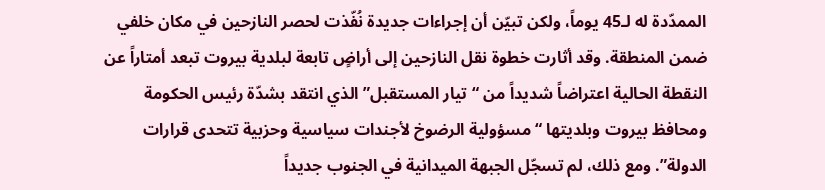الممدّدة له لـ45 يوماً، ولكن تبيّن أن إجراءات جديدة نُفّذت لحصر النازحين في مكان خلفي ضمن المنطقة. وقد أثارت خطوة نقل النازحين إلى أراضٍ تابعة لبلدية بيروت تبعد أمتاراً عن النقطة الحالية اعتراضاً شديداً من “تيار المستقبل” الذي انتقد بشدّة رئيس الحكومة ومحافظ بيروت وبلديتها “مسؤولية الرضوخ لأجندات سياسية وحزبية تتحدى قرارات الدولة”. ومع ذلك، لم تسجّل الجبهة الميدانية في الجنوب جديداً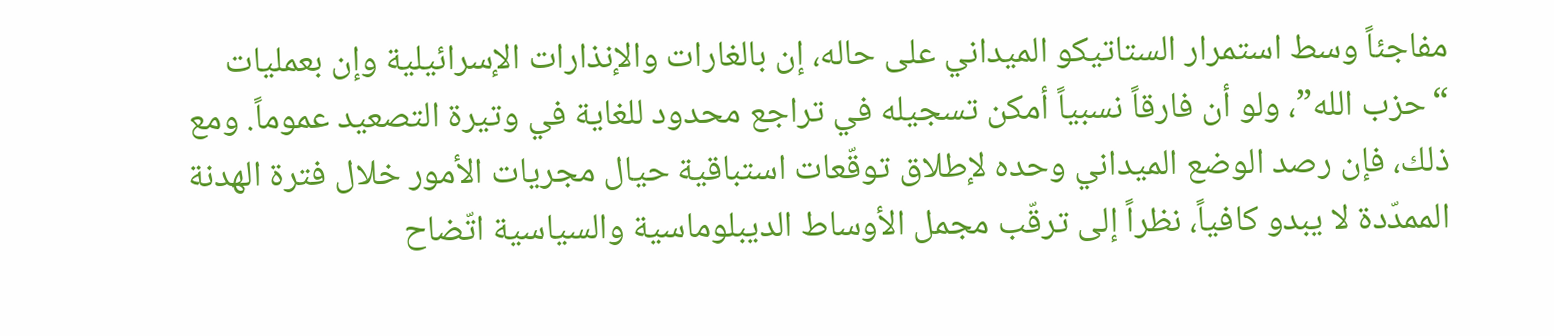مفاجئاً وسط استمرار الستاتيكو الميداني على حاله، إن بالغارات والإنذارات الإسرائيلية وإن بعمليات “حزب الله”، ولو أن فارقاً نسبياً أمكن تسجيله في تراجع محدود للغاية في وتيرة التصعيد عموماً. ومع ذلك، فإن رصد الوضع الميداني وحده لإطلاق توقّعات استباقية حيال مجريات الأمور خلال فترة الهدنة الممدّدة لا يبدو كافياً، نظراً إلى ترقّب مجمل الأوساط الديبلوماسية والسياسية اتّضاح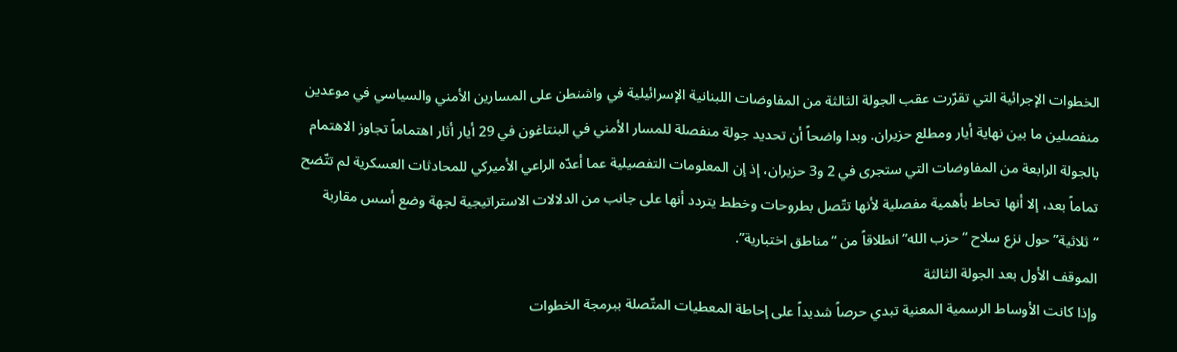الخطوات الإجرائية التي تقرّرت عقب الجولة الثالثة من المفاوضات اللبنانية الإسرائيلية في واشنطن على المسارين الأمني والسياسي في موعدين منفصلين ما بين نهاية أيار ومطلع حزيران. وبدا واضحاً أن تحديد جولة منفصلة للمسار الأمني في البنتاغون في 29 أيار أثار اهتماماً تجاوز الاهتمام بالجولة الرابعة من المفاوضات التي ستجرى في 2 و3 حزيران، إذ إن المعلومات التفصيلية عما أعدّه الراعي الأميركي للمحادثات العسكرية لم تتّضح تماماً بعد، إلا أنها تحاط بأهمية مفصلية لأنها تتّصل بطروحات وخطط يتردد أنها على جانب من الدلالات الاستراتيجية لجهة وضع أسس مقاربة “ثلاثية” حول نزع سلاح “حزب الله” انطلاقاً من “مناطق اختبارية”.
الموقف الأول بعد الجولة الثالثة
وإذا كانت الأوساط الرسمية المعنية تبدي حرصاً شديداً على إحاطة المعطيات المتّصلة ببرمجة الخطوات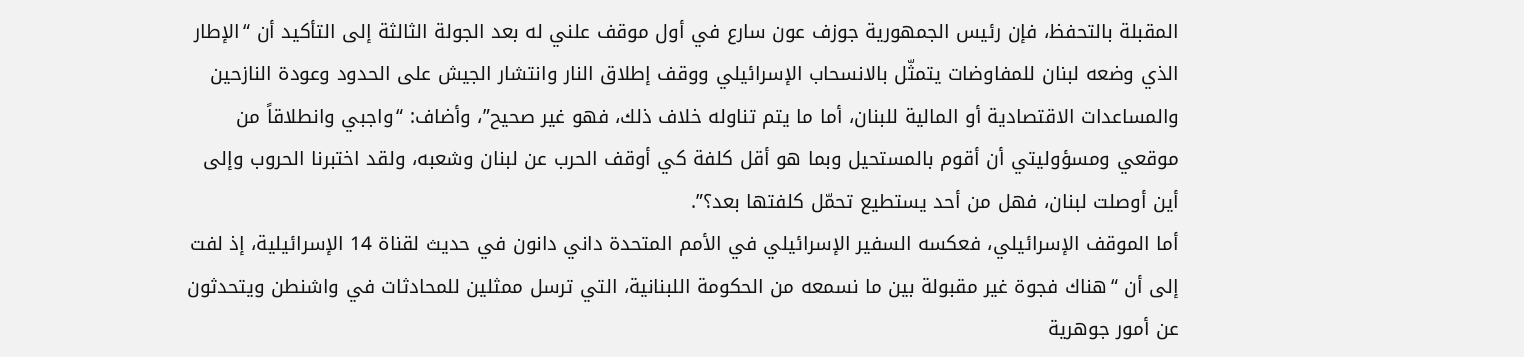المقبلة بالتحفظ، فإن رئيس الجمهورية جوزف عون سارع في أول موقف علني له بعد الجولة الثالثة إلى التأكيد أن “الإطار الذي وضعه لبنان للمفاوضات يتمثّل بالانسحاب الإسرائيلي ووقف إطلاق النار وانتشار الجيش على الحدود وعودة النازحين والمساعدات الاقتصادية أو المالية للبنان، أما ما يتم تناوله خلاف ذلك، فهو غير صحيح”، وأضاف: “واجبي وانطلاقاً من موقعي ومسؤوليتي أن أقوم بالمستحيل وبما هو أقل كلفة كي أوقف الحرب عن لبنان وشعبه، ولقد اختبرنا الحروب وإلى أين أوصلت لبنان، فهل من أحد يستطيع تحمّل كلفتها بعد؟”.
أما الموقف الإسرائيلي، فعكسه السفير الإسرائيلي في الأمم المتحدة داني دانون في حديث لقناة 14 الإسرائيلية، إذ لفت إلى أن “هناك فجوة غير مقبولة بين ما نسمعه من الحكومة اللبنانية، التي ترسل ممثلين للمحادثات في واشنطن ويتحدثون عن أمور جوهرية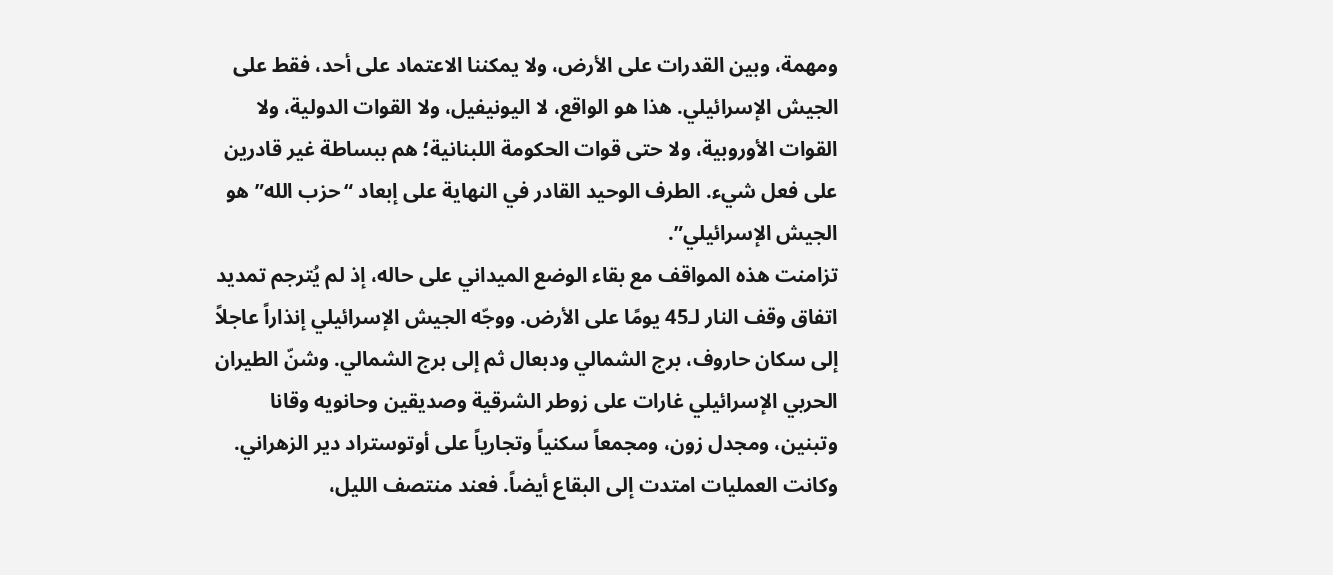ومهمة، وبين القدرات على الأرض، ولا يمكننا الاعتماد على أحد، فقط على الجيش الإسرائيلي. هذا هو الواقع، لا اليونيفيل، ولا القوات الدولية، ولا القوات الأوروبية، ولا حتى قوات الحكومة اللبنانية؛ هم ببساطة غير قادرين على فعل شيء. الطرف الوحيد القادر في النهاية على إبعاد “حزب الله” هو الجيش الإسرائيلي”.
تزامنت هذه المواقف مع بقاء الوضع الميداني على حاله، إذ لم يُترجم تمديد اتفاق وقف النار لـ45 يومًا على الأرض. ووجّه الجيش الإسرائيلي إنذاراً عاجلاً إلى سكان حاروف، برج الشمالي ودبعال ثم إلى برج الشمالي. وشنّ الطيران الحربي الإسرائيلي غارات على زوطر الشرقية وصديقين وحانويه وقانا وتبنين، ومجدل زون، ومجمعاً سكنياً وتجارياً على أوتوستراد دير الزهراني. وكانت العمليات امتدت إلى البقاع أيضاً. فعند منتصف الليل،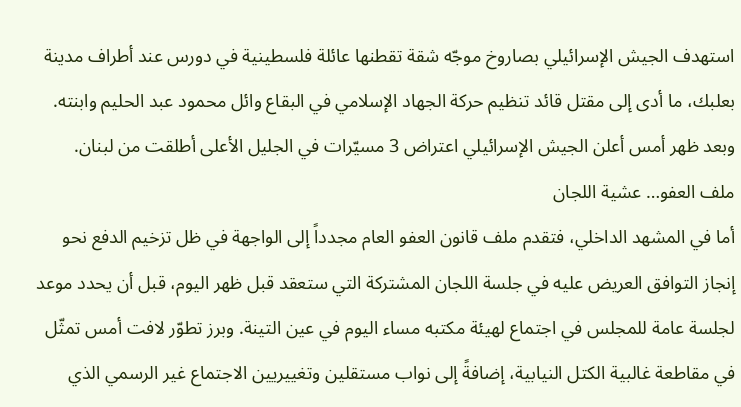استهدف الجيش الإسرائيلي بصاروخ موجّه شقة تقطنها عائلة فلسطينية في دورس عند أطراف مدينة بعلبك، ما أدى إلى مقتل قائد تنظيم حركة الجهاد الإسلامي في البقاع وائل محمود عبد الحليم وابنته.
وبعد ظهر أمس أعلن الجيش الإسرائيلي اعتراض 3 مسيّرات في الجليل الأعلى أطلقت من لبنان.
ملف العفو… عشية اللجان
أما في المشهد الداخلي، فتقدم ملف قانون العفو العام مجدداً إلى الواجهة في ظل تزخيم الدفع نحو إنجاز التوافق العريض عليه في جلسة اللجان المشتركة التي ستعقد قبل ظهر اليوم، قبل أن يحدد موعد لجلسة عامة للمجلس في اجتماع لهيئة مكتبه مساء اليوم في عين التينة. وبرز تطوّر لافت أمس تمثّل في مقاطعة غالبية الكتل النيابية، إضافةً إلى نواب مستقلين وتغييريين الاجتماع غير الرسمي الذي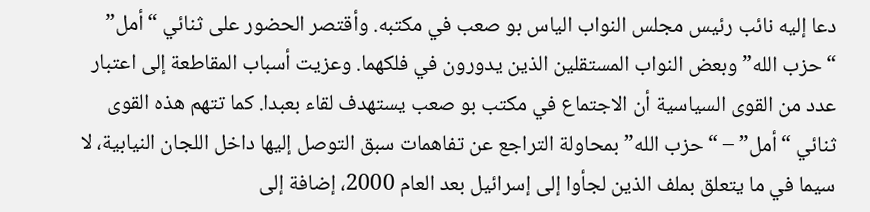دعا إليه نائب رئيس مجلس النواب الياس بو صعب في مكتبه. وأقتصر الحضور على ثنائي “أمل” “حزب الله” وبعض النواب المستقلين الذين يدورون في فلكهما. وعزيت أسباب المقاطعة إلى اعتبار عدد من القوى السياسية أن الاجتماع في مكتب بو صعب يستهدف لقاء بعبدا. كما تتهم هذه القوى ثنائي “أمل” – “حزب الله” بمحاولة التراجع عن تفاهمات سبق التوصل إليها داخل اللجان النيابية، لا سيما في ما يتعلق بملف الذين لجأوا إلى إسرائيل بعد العام 2000، إضافة إلى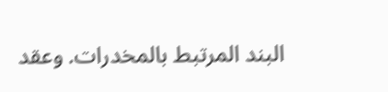البند المرتبط بالمخدرات. وعقد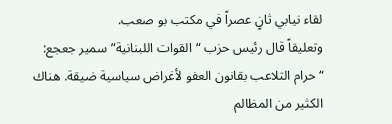لقاء نيابي ثانٍ عصراً في مكتب بو صعب.
وتعليقاً قال رئيس حزب “القوات اللبنانية” سمير جعجع: “حرام التلاعب بقانون العفو لأغراض سياسية ضيقة. هناك الكثير من المظالم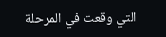التي وقعت في المرحلة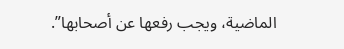الماضية، ويجب رفعها عن أصحابها”.